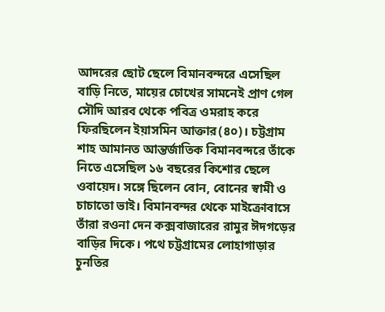আদরের ছোট ছেলে বিমানবন্দরে এসেছিল বাড়ি নিতে, মায়ের চোখের সামনেই প্রাণ গেল
সৌদি আরব থেকে পবিত্র ওমরাহ করে ফিরছিলেন ইয়াসমিন আক্তার(৪০)। চট্টগ্রাম শাহ আমানত আন্তর্জাতিক বিমানবন্দরে তাঁকে নিতে এসেছিল ১৬ বছরের কিশোর ছেলে ওবায়েদ। সঙ্গে ছিলেন বোন, বোনের স্বামী ও চাচাতো ভাই। বিমানবন্দর থেকে মাইক্রোবাসে তাঁরা রওনা দেন কক্সবাজারের রামুর ঈদগড়ের বাড়ির দিকে। পথে চট্টগ্রামের লোহাগাড়ার চুনতির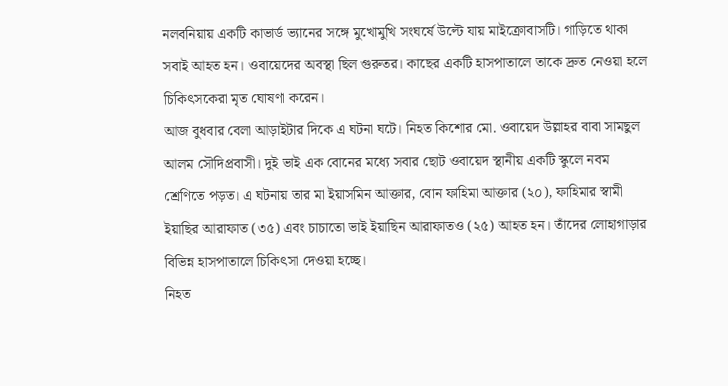নলবনিয়ায় একটি কাভার্ড ভ্যানের সঙ্গে মুখোমুখি সংঘর্ষে উল্টে যায় মাইক্রোবাসটি। গাড়িতে থাকা সবাই আহত হন। ওবায়েদের অবস্থা ছিল গুরুতর। কাছের একটি হাসপাতালে তাকে দ্রুত নেওয়া হলে চিকিৎসকেরা মৃত ঘোষণা করেন।
আজ বুধবার বেলা আড়াইটার দিকে এ ঘটনা ঘটে। নিহত কিশোর মো. ওবায়েদ উল্লাহর বাবা সামছুল আলম সৌদিপ্রবাসী। দুই ভাই এক বোনের মধ্যে সবার ছোট ওবায়েদ স্থানীয় একটি স্কুলে নবম শ্রেণিতে পড়ত। এ ঘটনায় তার মা ইয়াসমিন আক্তার, বোন ফাহিমা আক্তার (২০), ফাহিমার স্বামী ইয়াছির আরাফাত (৩৫) এবং চাচাতো ভাই ইয়াছিন আরাফাতও (২৫) আহত হন। তাঁদের লোহাগাড়ার বিভিন্ন হাসপাতালে চিকিৎসা দেওয়া হচ্ছে।
নিহত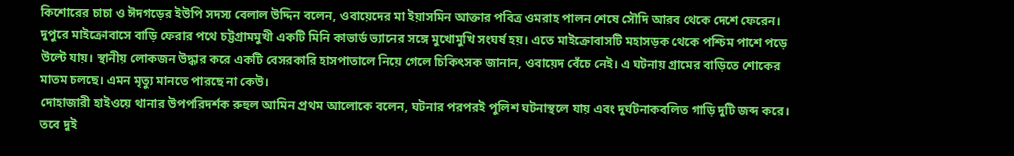কিশোরের চাচা ও ঈদগড়ের ইউপি সদস্য বেলাল উদ্দিন বলেন, ওবায়েদের মা ইয়াসমিন আক্তার পবিত্র ওমরাহ পালন শেষে সৌদি আরব থেকে দেশে ফেরেন। দুপুরে মাইক্রোবাসে বাড়ি ফেরার পথে চট্টগ্রামমুখী একটি মিনি কাভার্ড ভ্যানের সঙ্গে মুখোমুখি সংঘর্ষ হয়। এতে মাইক্রোবাসটি মহাসড়ক থেকে পশ্চিম পাশে পড়ে উল্টে যায়। স্থানীয় লোকজন উদ্ধার করে একটি বেসরকারি হাসপাতালে নিয়ে গেলে চিকিৎসক জানান, ওবায়েদ বেঁচে নেই। এ ঘটনায় গ্রামের বাড়িতে শোকের মাতম চলছে। এমন মৃত্যু মানতে পারছে না কেউ।
দোহাজারী হাইওয়ে থানার উপপরিদর্শক রুহুল আমিন প্রথম আলোকে বলেন, ঘটনার পরপরই পুলিশ ঘটনাস্থলে যায় এবং দুর্ঘটনাকবলিত গাড়ি দুটি জব্দ করে। তবে দুই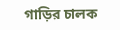গাড়ির চালক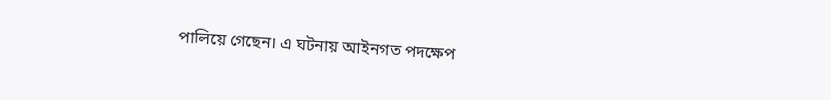পালিয়ে গেছেন। এ ঘটনায় আইনগত পদক্ষেপ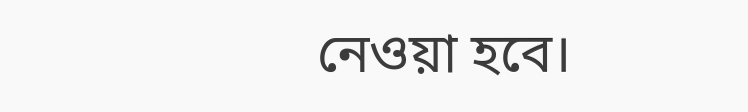নেওয়া হবে।